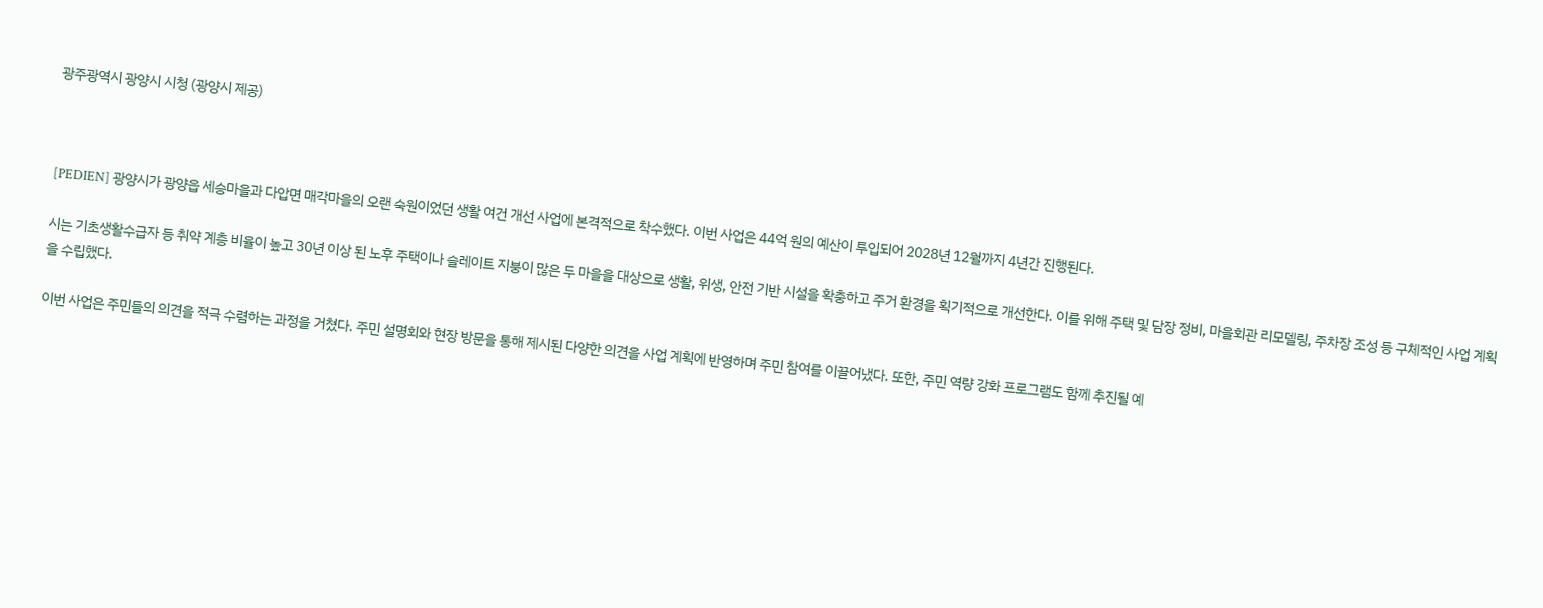광주광역시 광양시 시청 (광양시 제공)



[PEDIEN] 광양시가 광양읍 세승마을과 다압면 매각마을의 오랜 숙원이었던 생활 여건 개선 사업에 본격적으로 착수했다. 이번 사업은 44억 원의 예산이 투입되어 2028년 12월까지 4년간 진행된다.

시는 기초생활수급자 등 취약 계층 비율이 높고 30년 이상 된 노후 주택이나 슬레이트 지붕이 많은 두 마을을 대상으로 생활, 위생, 안전 기반 시설을 확충하고 주거 환경을 획기적으로 개선한다. 이를 위해 주택 및 담장 정비, 마을회관 리모델링, 주차장 조성 등 구체적인 사업 계획을 수립했다.

이번 사업은 주민들의 의견을 적극 수렴하는 과정을 거쳤다. 주민 설명회와 현장 방문을 통해 제시된 다양한 의견을 사업 계획에 반영하며 주민 참여를 이끌어냈다. 또한, 주민 역량 강화 프로그램도 함께 추진될 예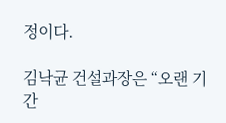정이다.

김낙균 건설과장은 “오랜 기간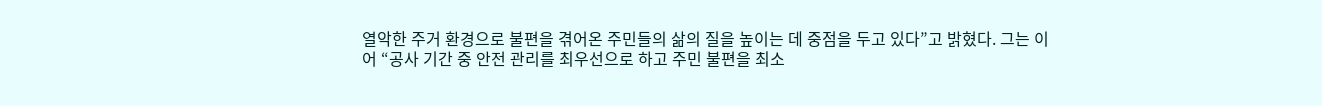열악한 주거 환경으로 불편을 겪어온 주민들의 삶의 질을 높이는 데 중점을 두고 있다”고 밝혔다. 그는 이어 “공사 기간 중 안전 관리를 최우선으로 하고 주민 불편을 최소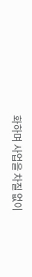화하며 사업을 차질 없이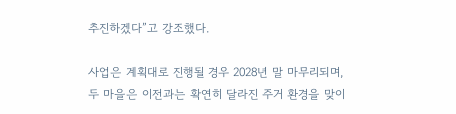추진하겠다”고 강조했다.

사업은 계획대로 진행될 경우 2028년 말 마무리되며, 두 마을은 이전과는 확연히 달라진 주거 환경을 맞이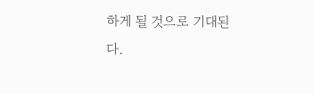하게 될 것으로 기대된다.